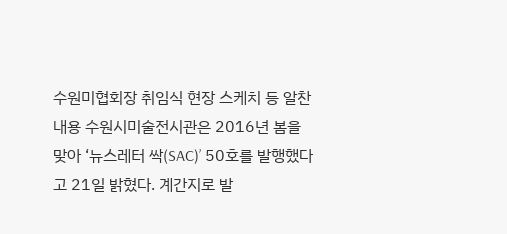수원미협회장 취임식 현장 스케치 등 알찬 내용 수원시미술전시관은 2016년 봄을 맞아 ‘뉴스레터 싹(SAC)’ 50호를 발행했다고 21일 밝혔다. 계간지로 발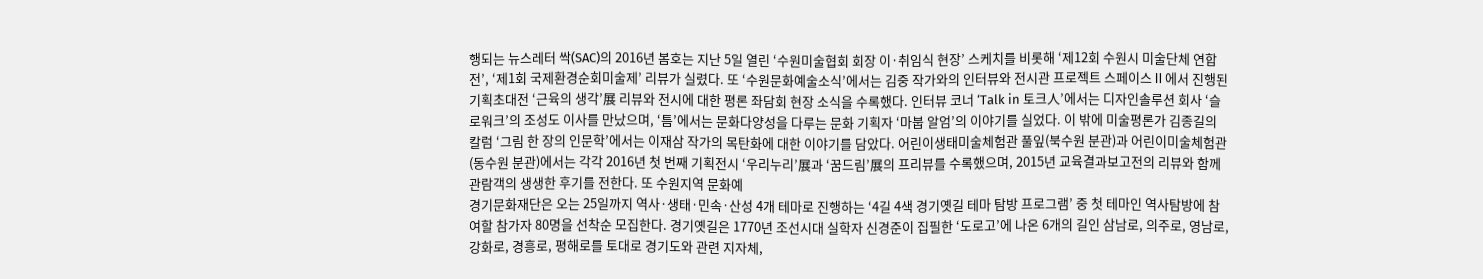행되는 뉴스레터 싹(SAC)의 2016년 봄호는 지난 5일 열린 ‘수원미술협회 회장 이·취임식 현장’ 스케치를 비롯해 ‘제12회 수원시 미술단체 연합전’, ‘제1회 국제환경순회미술제’ 리뷰가 실렸다. 또 ‘수원문화예술소식’에서는 김중 작가와의 인터뷰와 전시관 프로젝트 스페이스Ⅱ에서 진행된 기획초대전 ‘근육의 생각’展 리뷰와 전시에 대한 평론 좌담회 현장 소식을 수록했다. 인터뷰 코너 ‘Talk in 토크人’에서는 디자인솔루션 회사 ‘슬로워크’의 조성도 이사를 만났으며, ‘틈’에서는 문화다양성을 다루는 문화 기획자 ‘마붑 알엄’의 이야기를 실었다. 이 밖에 미술평론가 김종길의 칼럼 ‘그림 한 장의 인문학’에서는 이재삼 작가의 목탄화에 대한 이야기를 담았다. 어린이생태미술체험관 풀잎(북수원 분관)과 어린이미술체험관(동수원 분관)에서는 각각 2016년 첫 번째 기획전시 ‘우리누리’展과 ‘꿈드림’展의 프리뷰를 수록했으며, 2015년 교육결과보고전의 리뷰와 함께 관람객의 생생한 후기를 전한다. 또 수원지역 문화예
경기문화재단은 오는 25일까지 역사·생태·민속·산성 4개 테마로 진행하는 ‘4길 4색 경기옛길 테마 탐방 프로그램’ 중 첫 테마인 역사탐방에 참여할 참가자 80명을 선착순 모집한다. 경기옛길은 1770년 조선시대 실학자 신경준이 집필한 ‘도로고’에 나온 6개의 길인 삼남로, 의주로, 영남로, 강화로, 경흥로, 평해로를 토대로 경기도와 관련 지자체,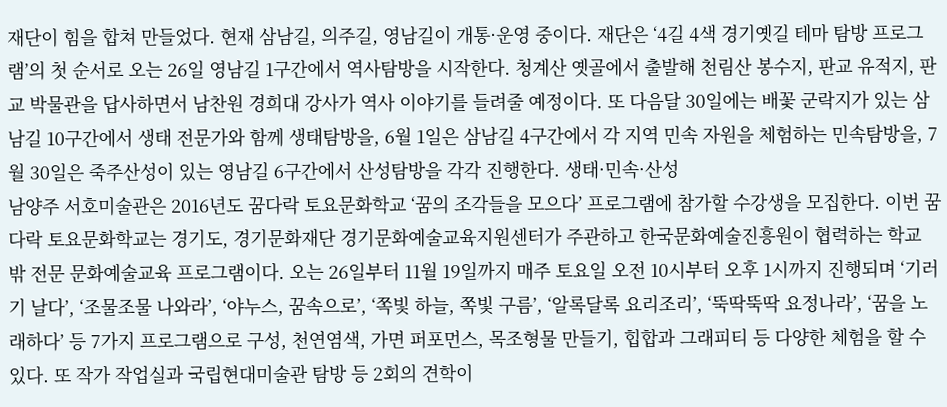재단이 힘을 합쳐 만들었다. 현재 삼남길, 의주길, 영남길이 개통·운영 중이다. 재단은 ‘4길 4색 경기옛길 테마 탐방 프로그램’의 첫 순서로 오는 26일 영남길 1구간에서 역사탐방을 시작한다. 청계산 옛골에서 출발해 천림산 봉수지, 판교 유적지, 판교 박물관을 답사하면서 남찬원 경희대 강사가 역사 이야기를 들려줄 예정이다. 또 다음달 30일에는 배꽃 군락지가 있는 삼남길 10구간에서 생태 전문가와 함께 생태탐방을, 6월 1일은 삼남길 4구간에서 각 지역 민속 자원을 체험하는 민속탐방을, 7월 30일은 죽주산성이 있는 영남길 6구간에서 산성탐방을 각각 진행한다. 생태·민속·산성
남양주 서호미술관은 2016년도 꿈다락 토요문화학교 ‘꿈의 조각들을 모으다’ 프로그램에 참가할 수강생을 모집한다. 이번 꿈다락 토요문화학교는 경기도, 경기문화재단 경기문화예술교육지원센터가 주관하고 한국문화예술진흥원이 협력하는 학교 밖 전문 문화예술교육 프로그램이다. 오는 26일부터 11월 19일까지 매주 토요일 오전 10시부터 오후 1시까지 진행되며 ‘기러기 날다’, ‘조물조물 나와라’, ‘야누스, 꿈속으로’, ‘쪽빛 하늘, 쪽빛 구름’, ‘알록달록 요리조리’, ‘뚝딱뚝딱 요정나라’, ‘꿈을 노래하다’ 등 7가지 프로그램으로 구성, 천연염색, 가면 퍼포먼스, 목조형물 만들기, 힙합과 그래피티 등 다양한 체험을 할 수 있다. 또 작가 작업실과 국립현대미술관 탐방 등 2회의 견학이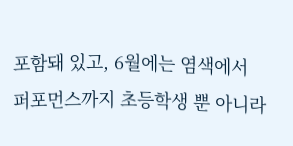포함돼 있고, 6월에는 염색에서 퍼포먼스까지 초등학생 뿐 아니라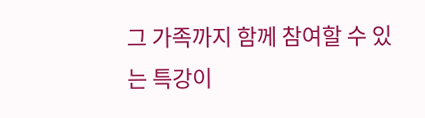그 가족까지 함께 참여할 수 있는 특강이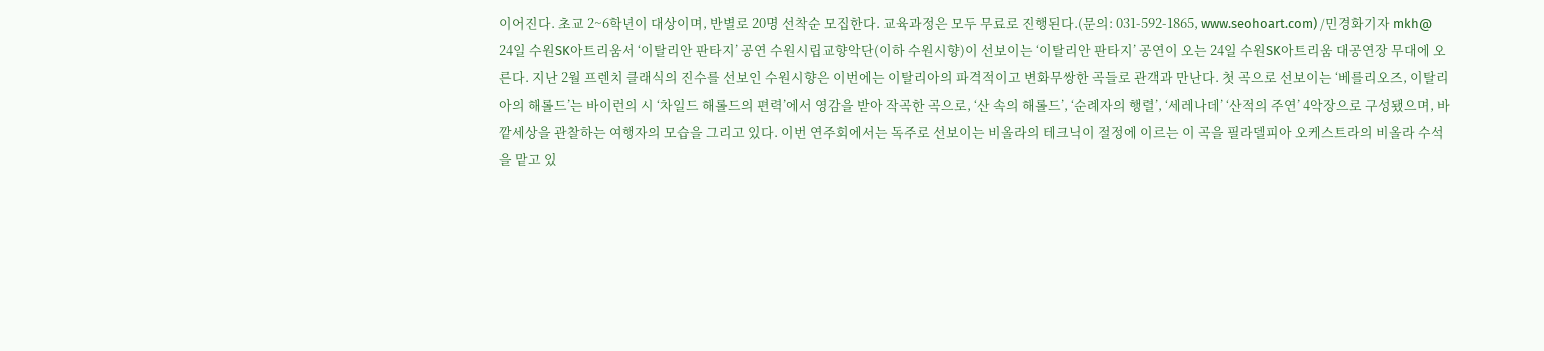이어진다. 초교 2~6학년이 대상이며, 반별로 20명 선착순 모집한다. 교육과정은 모두 무료로 진행된다.(문의: 031-592-1865, www.seohoart.com) /민경화기자 mkh@
24일 수원SK아트리움서 ‘이탈리안 판타지’ 공연 수원시립교향악단(이하 수원시향)이 선보이는 ‘이탈리안 판타지’ 공연이 오는 24일 수원SK아트리움 대공연장 무대에 오른다. 지난 2월 프렌치 클래식의 진수를 선보인 수원시향은 이번에는 이탈리아의 파격적이고 변화무쌍한 곡들로 관객과 만난다. 첫 곡으로 선보이는 ‘베를리오즈, 이탈리아의 해롤드’는 바이런의 시 ‘차일드 해롤드의 편력’에서 영감을 받아 작곡한 곡으로, ‘산 속의 해롤드’, ‘순례자의 행렬’, ‘세레나데’ ‘산적의 주연’ 4악장으로 구성됐으며, 바깥세상을 관찰하는 여행자의 모습을 그리고 있다. 이번 연주회에서는 독주로 선보이는 비올라의 테크닉이 절정에 이르는 이 곡을 필라델피아 오케스트라의 비올라 수석을 맡고 있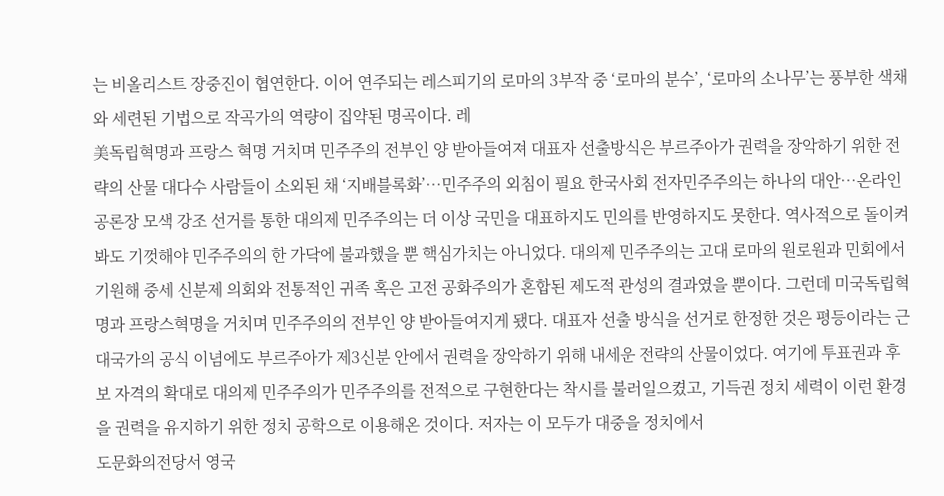는 비올리스트 장중진이 협연한다. 이어 연주되는 레스피기의 로마의 3부작 중 ‘로마의 분수’, ‘로마의 소나무’는 풍부한 색채와 세련된 기법으로 작곡가의 역량이 집약된 명곡이다. 레
美독립혁명과 프랑스 혁명 거치며 민주주의 전부인 양 받아들여져 대표자 선출방식은 부르주아가 권력을 장악하기 위한 전략의 산물 대다수 사람들이 소외된 채 ‘지배블록화’…민주주의 외침이 필요 한국사회 전자민주주의는 하나의 대안…온라인 공론장 모색 강조 선거를 통한 대의제 민주주의는 더 이상 국민을 대표하지도 민의를 반영하지도 못한다. 역사적으로 돌이켜봐도 기껏해야 민주주의의 한 가닥에 불과했을 뿐 핵심가치는 아니었다. 대의제 민주주의는 고대 로마의 원로원과 민회에서 기원해 중세 신분제 의회와 전통적인 귀족 혹은 고전 공화주의가 혼합된 제도적 관성의 결과였을 뿐이다. 그런데 미국독립혁명과 프랑스혁명을 거치며 민주주의의 전부인 양 받아들여지게 됐다. 대표자 선출 방식을 선거로 한정한 것은 평등이라는 근대국가의 공식 이념에도 부르주아가 제3신분 안에서 권력을 장악하기 위해 내세운 전략의 산물이었다. 여기에 투표권과 후보 자격의 확대로 대의제 민주주의가 민주주의를 전적으로 구현한다는 착시를 불러일으켰고, 기득권 정치 세력이 이런 환경을 권력을 유지하기 위한 정치 공학으로 이용해온 것이다. 저자는 이 모두가 대중을 정치에서
도문화의전당서 영국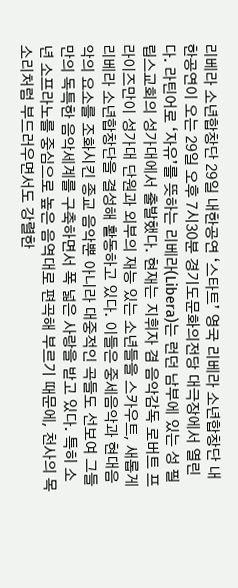리베라 소년합창단 29일 내한공연 ‘스타트’ 영국 리베라 소년합창단 내한공연이 오는 29일 오후 7시30분 경기도문화의전당 대극장에서 열린다. 라틴어로 ‘자유’를 뜻하는 리베라(Libera)는 런던 남부에 있는 성 필립스교회의 성가대에서 출발했다. 현재는 지휘자 겸 음악감독 로버트 프라이즈만이 성가대 단원과 외부의 재능 있는 소년들을 스카우트, 새롭게 리베라 소년합창단을 결성해 활동하고 있다. 이들은 중세음악과 현대음악의 요소를 조화시킨 종교 음악뿐 아니라 대중적인 곡들도 선보여 그들만의 독특한 음악세계를 구축하면서 폭 넓은 사랑을 받고 있다. 특히 소년 소프라노를 중심으로 높은 음역대로 편곡해 부르기 때문에, 천사의 목소리처럼 부드러우면서도 강렬한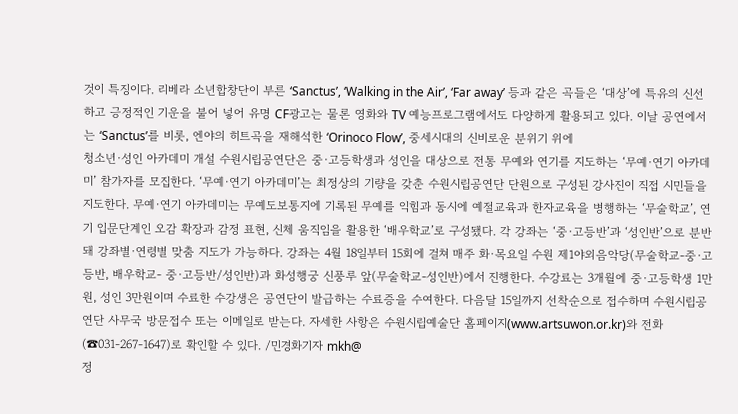것이 특징이다. 리베라 소년합창단이 부른 ‘Sanctus’, ‘Walking in the Air’, ‘Far away’ 등과 같은 곡들은 ‘대상’에 특유의 신선하고 긍정적인 기운을 불어 넣어 유명 CF광고는 물론 영화와 TV 예능프로그램에서도 다양하게 활용되고 있다. 이날 공연에서는 ‘Sanctus’를 비롯, 엔야의 히트곡을 재해석한 ‘Orinoco Flow’, 중세시대의 신비로운 분위기 위에
청소년·성인 아카데미 개설 수원시립공연단은 중·고등학생과 성인을 대상으로 전통 무예와 연기를 지도하는 ‘무예·연기 아카데미’ 참가자를 모집한다. ‘무예·연기 아카데미’는 최정상의 기량을 갖춘 수원시립공연단 단원으로 구성된 강사진이 직접 시민들을 지도한다. 무예·연기 아카데미는 무예도보통지에 기록된 무예를 익힘과 동시에 예절교육과 한자교육을 병행하는 ‘무술학교’, 연기 입문단계인 오감 확장과 감정 표현, 신체 움직임을 활용한 ‘배우학교’로 구성됐다. 각 강좌는 ‘중·고등반’과 ‘성인반’으로 분반돼 강좌별·연령별 맞춤 지도가 가능하다. 강좌는 4월 18일부터 15회에 걸쳐 매주 화·목요일 수원 제1야외음악당(무술학교-중·고등반, 배우학교- 중·고등반/성인반)과 화성행궁 신풍루 앞(무술학교-성인반)에서 진행한다. 수강료는 3개월에 중·고등학생 1만원, 성인 3만원이며 수료한 수강생은 공연단이 발급하는 수료증을 수여한다. 다음달 15일까지 선착순으로 접수하며 수원시립공연단 사무국 방문접수 또는 이메일로 받는다. 자세한 사항은 수원시립예술단 홈페이지(www.artsuwon.or.kr)와 전화(☎031-267-1647)로 확인할 수 있다. /민경화기자 mkh@
정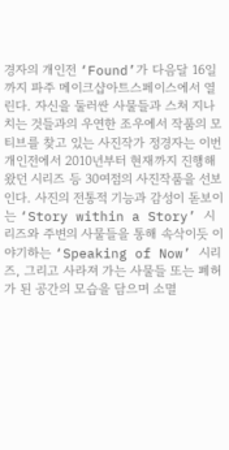경자의 개인전 ‘Found’가 다음달 16일까지 파주 메이크샵아트스페이스에서 열린다. 자신을 둘러싼 사물들과 스쳐 지나치는 것들과의 우연한 조우에서 작품의 모티브를 찾고 있는 사진작가 정경자는 이번 개인전에서 2010년부터 현재까지 진행해 왔던 시리즈 등 30여점의 사진작품을 선보인다. 사진의 전통적 기능과 감성이 돋보이는 ‘Story within a Story’ 시리즈와 주변의 사물들을 통해 속삭이듯 이야기하는 ‘Speaking of Now’ 시리즈, 그리고 사라져 가는 사물들 또는 폐허가 된 공간의 모습을 담으며 소멸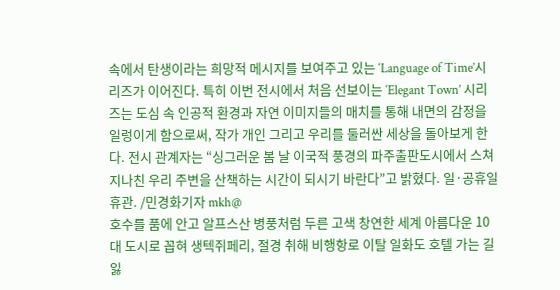속에서 탄생이라는 희망적 메시지를 보여주고 있는 ‘Language of Time’시리즈가 이어진다. 특히 이번 전시에서 처음 선보이는 ‘Elegant Town’ 시리즈는 도심 속 인공적 환경과 자연 이미지들의 매치를 통해 내면의 감정을 일렁이게 함으로써, 작가 개인 그리고 우리를 둘러싼 세상을 돌아보게 한다. 전시 관계자는 “싱그러운 봄 날 이국적 풍경의 파주출판도시에서 스쳐 지나친 우리 주변을 산책하는 시간이 되시기 바란다”고 밝혔다. 일·공휴일 휴관. /민경화기자 mkh@
호수를 품에 안고 알프스산 병풍처럼 두른 고색 창연한 세계 아름다운 10대 도시로 꼽혀 생텍쥐페리, 절경 취해 비행항로 이탈 일화도 호텔 가는 길 잃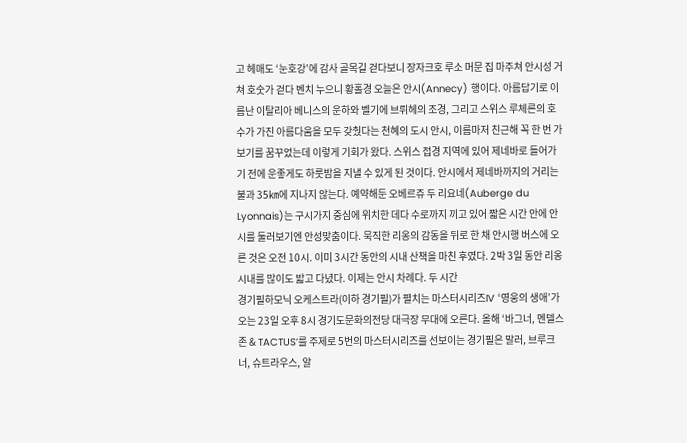고 헤매도 ‘눈호강’에 감사 골목길 걷다보니 장자크호 루소 머문 집 마주쳐 안시성 거쳐 호숫가 걷다 벤치 누으니 황홀경 오늘은 안시(Annecy) 행이다. 아름답기로 이름난 이탈리아 베니스의 운하와 벨기에 브뤼헤의 조경, 그리고 스위스 루체른의 호수가 가진 아름다움을 모두 갖췄다는 천혜의 도시 안시, 이름마저 친근해 꼭 한 번 가보기를 꿈꾸었는데 이렇게 기회가 왔다. 스위스 접경 지역에 있어 제네바로 들어가기 전에 운좋게도 하룻밤을 지낼 수 있게 된 것이다. 안시에서 제네바까지의 거리는 불과 35㎞에 지나지 않는다. 예약해둔 오베르쥬 두 리요네(Auberge du Lyonnais)는 구시가지 중심에 위치한 데다 수로까지 끼고 있어 짧은 시간 안에 안시를 둘러보기엔 안성맞춤이다. 묵직한 리옹의 감동을 뒤로 한 채 안시행 버스에 오른 것은 오전 10시. 이미 3시간 동안의 시내 산책을 마친 후였다. 2박 3일 동안 리옹시내를 많이도 밟고 다녔다. 이제는 안시 차례다. 두 시간
경기필하모닉 오케스트라(이하 경기필)가 펼치는 마스터시리즈IV ‘영웅의 생애’가 오는 23일 오후 8시 경기도문화의전당 대극장 무대에 오른다. 올해 ‘바그너, 멘델스존 & TACTUS’를 주제로 5번의 마스터시리즈를 선보이는 경기필은 말러, 브루크너, 슈트라우스, 알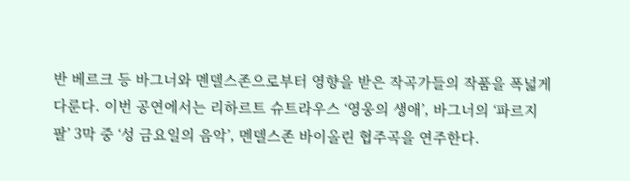반 베르크 등 바그너와 멘델스존으로부터 영향을 받은 작곡가들의 작품을 폭넓게 다룬다. 이번 공연에서는 리하르트 슈트라우스 ‘영웅의 생애’, 바그너의 ‘파르지팔’ 3막 중 ‘성 금요일의 음악’, 멘델스존 바이올린 협주곡을 연주한다.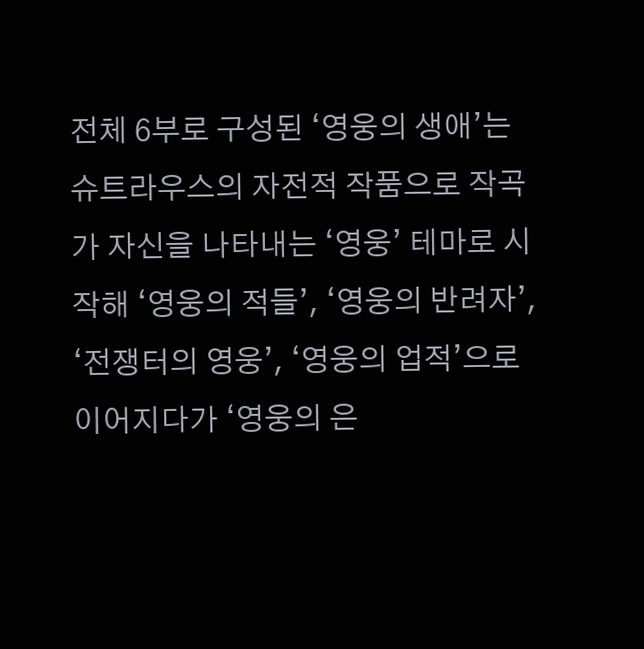전체 6부로 구성된 ‘영웅의 생애’는 슈트라우스의 자전적 작품으로 작곡가 자신을 나타내는 ‘영웅’ 테마로 시작해 ‘영웅의 적들’, ‘영웅의 반려자’, ‘전쟁터의 영웅’, ‘영웅의 업적’으로 이어지다가 ‘영웅의 은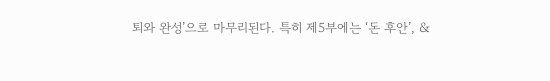퇴와 완성’으로 마무리된다. 특히 제5부에는 ‘돈 후안’, &